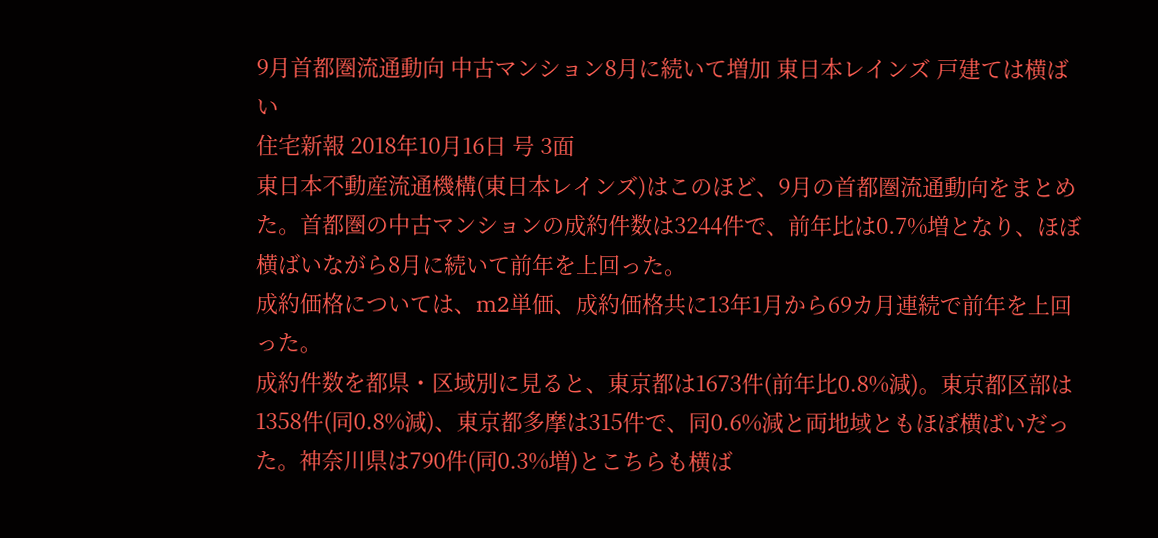9月首都圏流通動向 中古マンション8月に続いて増加 東日本レインズ 戸建ては横ばい
住宅新報 2018年10月16日 号 3面
東日本不動産流通機構(東日本レインズ)はこのほど、9月の首都圏流通動向をまとめた。首都圏の中古マンションの成約件数は3244件で、前年比は0.7%増となり、ほぼ横ばいながら8月に続いて前年を上回った。
成約価格については、m2単価、成約価格共に13年1月から69カ月連続で前年を上回った。
成約件数を都県・区域別に見ると、東京都は1673件(前年比0.8%減)。東京都区部は1358件(同0.8%減)、東京都多摩は315件で、同0.6%減と両地域ともほぼ横ばいだった。神奈川県は790件(同0.3%増)とこちらも横ば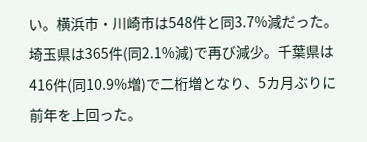い。横浜市・川崎市は548件と同3.7%減だった。埼玉県は365件(同2.1%減)で再び減少。千葉県は416件(同10.9%増)で二桁増となり、5カ月ぶりに前年を上回った。